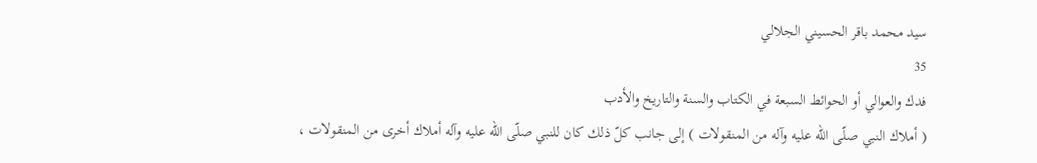سيد محمد باقر الحسيني الجلالي
35
فدك والعوالي أو الحوائط السبعة في الكتاب والسنة والتاريخ والأدب
( أملاك النبي صلّى اللّه عليه وآله من المنقولات ) إلى جانب كلّ ذلك كان للنبي صلّى اللّه عليه وآله أملاك أخرى من المنقولات ،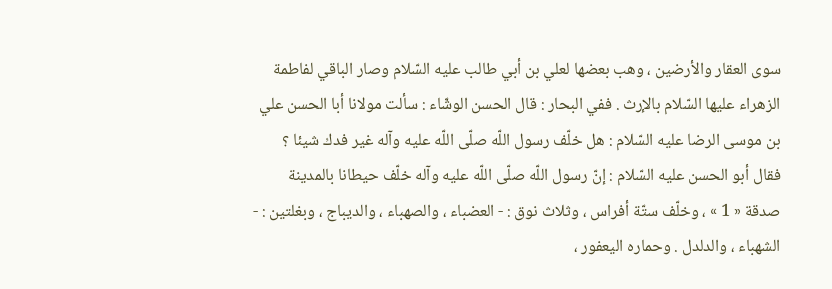سوى العقار والأرضين ، وهب بعضها لعلي بن أبي طالب عليه السّلام وصار الباقي لفاطمة الزهراء عليها السّلام بالإرث . ففي البحار : قال الحسن الوشّاء : سألت مولانا أبا الحسن علي بن موسى الرضا عليه السّلام : هل خلّف رسول اللّه صلّى اللّه عليه وآله غير فدك شيئا ؟ فقال أبو الحسن عليه السّلام : إنّ رسول اللّه صلّى اللّه عليه وآله خلّف حيطانا بالمدينة صدقة « 1 » ، وخلّف ستّة أفراس ، وثلاث نوق : - العضباء ، والصهباء ، والديباج ، وبغلتين : - الشهباء ، والدلدل . وحماره اليعفور ،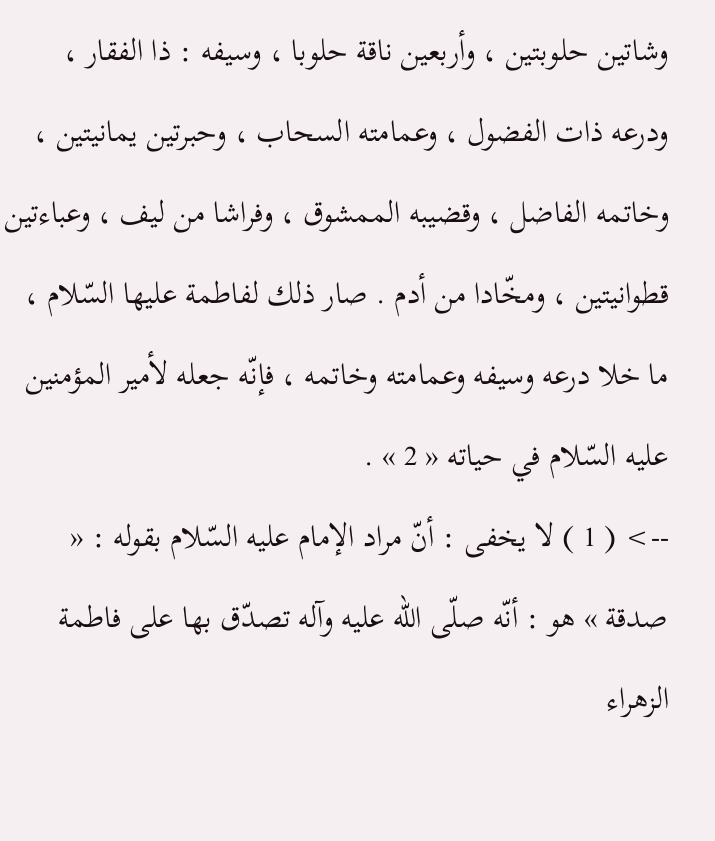وشاتين حلوبتين ، وأربعين ناقة حلوبا ، وسيفه : ذا الفقار ، ودرعه ذات الفضول ، وعمامته السحاب ، وحبرتين يمانيتين ، وخاتمه الفاضل ، وقضيبه الممشوق ، وفراشا من ليف ، وعباءتين قطوانيتين ، ومخّادا من أدم . صار ذلك لفاطمة عليها السّلام ، ما خلا درعه وسيفه وعمامته وخاتمه ، فإنّه جعله لأمير المؤمنين عليه السّلام في حياته « 2 » .
--> ( 1 ) لا يخفى : أنّ مراد الإمام عليه السّلام بقوله : « صدقة » هو : أنّه صلّى اللّه عليه وآله تصدّق بها على فاطمة الزهراء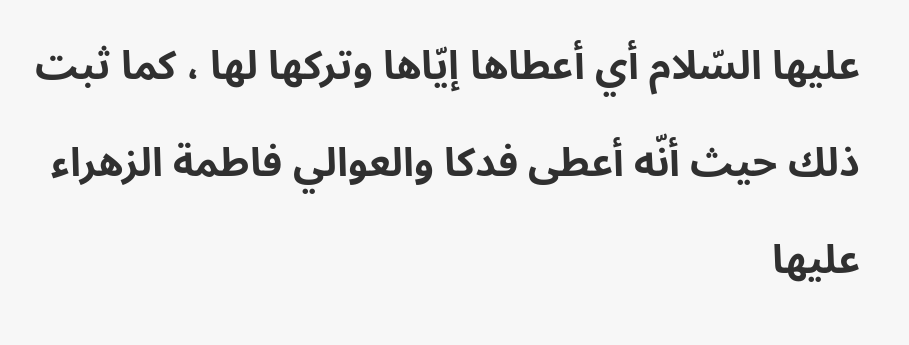عليها السّلام أي أعطاها إيّاها وتركها لها ، كما ثبت ذلك حيث أنّه أعطى فدكا والعوالي فاطمة الزهراء عليها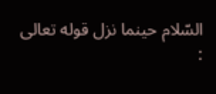السّلام حينما نزل قوله تعالى :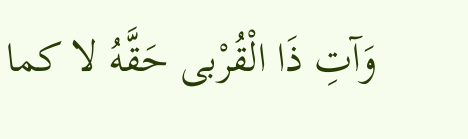وَآتِ ذَا الْقُرْبى حَقَّهُ لا كما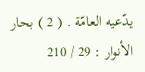يدّعيه العامّة . ( 2 ) بحار الأنوار : 29 / 210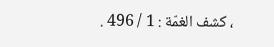، كشف الغمّة : 1 / 496 .